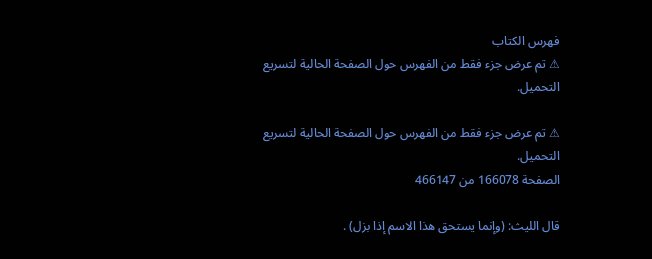فهرس الكتاب
⚠ تم عرض جزء فقط من الفهرس حول الصفحة الحالية لتسريع التحميل.

⚠ تم عرض جزء فقط من الفهرس حول الصفحة الحالية لتسريع التحميل.
الصفحة 166078 من 466147

قال الليث: (وإنما يستحق هذا الاسم إذا بزل) .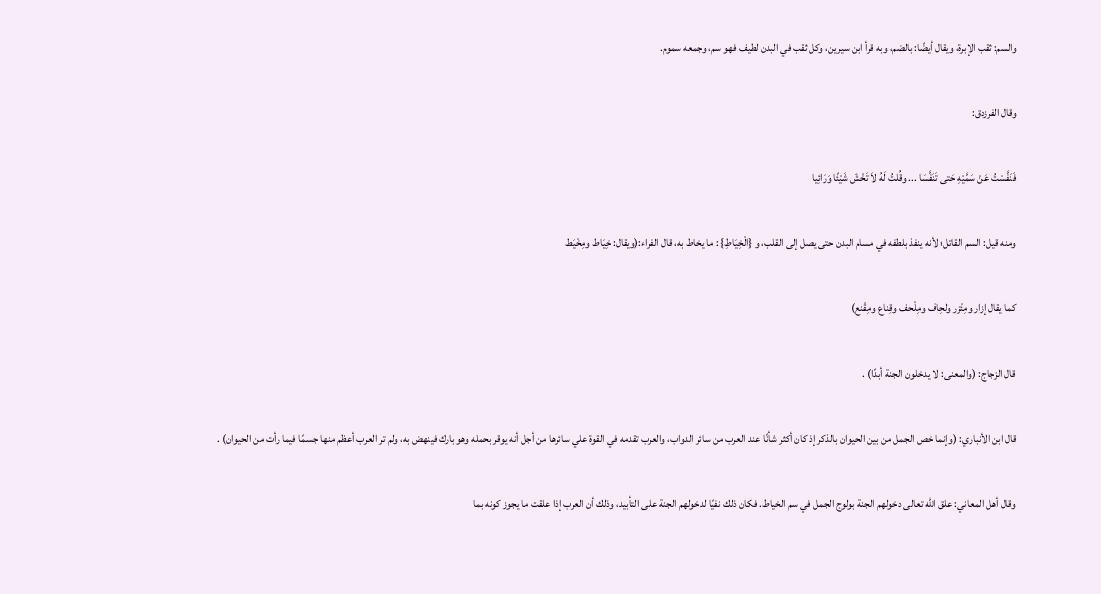والسم: ثقب الإبرة، ويقال أيضًا: بالضم، وبه قرأ ابن سيرين، وكل ثقب في البدن لطيف فهو سم، وجمعه سموم.

وقال الفرزدق:

فَنَفَّسْتُ عَنْ سَمَّيْهِ حَتى تَنَفَّسَا ... وقُلتُ لَهُ لاَ تَخْشَ شَيْئًا وَرَائِيا

ومنه قيل: السم القاتل؛ لأنه ينفذ بلطفه في مسام البدن حتى يصل إلى القلب، و {الْخِيَاطِ} : ما يخاط به، قال الفراء:(ويقال: خِيَاط ومِخْيَط

كما يقال إزار ومِئْزر ولحِاف ومِلْحف وقِناع ومِقْنع)

قال الزجاج: (والمعنى: لا يدخلون الجنة أبدًا) .

قال ابن الأنباري: (وإنما خص الجمل من بين الحيوان بالذكر إذ كان أكثر شأنًا عند العرب من سائر الدواب، والعرب تقدمه في القوة علي سائرها من أجل أنه يوقر بحمله وهو بارك فينهض به، ولم تر العرب أعظم منها جسمًا فيما رأت من الحيوان) .

وقال أهل المعاني: علق الله تعالى دخولهم الجنة بولوج الجمل في سم الخياط. فكان ذلك نفيًا لدخولهم الجنة على التأبيد، وذلك أن العرب إذا علقت ما يجوز كونه بما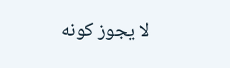لا يجوز كونه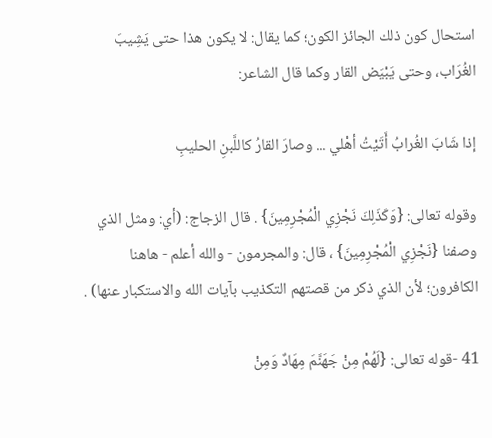استحال كون ذلك الجائز الكون؛ كما يقال: لا يكون هذا حتى يَشِيبَ الغُرَاب، وحتى يَبْيَض القار وكما قال الشاعر:

إذا شَابَ الغُرابُ أَتَيْتُ أهْلي ... وصارَ القارُ كاللَّبنِ الحليبِ

وقوله تعالى: {وَكَذَلِكَ نَجْزِي الْمُجْرِمِينَ} . قال الزجاج: (أي: ومثل الذي وصفنا {نَجْزِي الْمُجْرِمِينَ} ، قال: والمجرمون - والله أعلم - هاهنا الكافرون؛ لأن الذي ذكر من قصتهم التكذيب بآيات الله والاستكبار عنها) .

41 -قوله تعالى: {لَهُمْ مِنْ جَهَنَّمَ مِهَادٌ وَمِنْ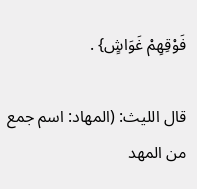فَوْقِهِمْ غَوَاشٍ} .

قال الليث: (المهاد: اسم جمع من المهد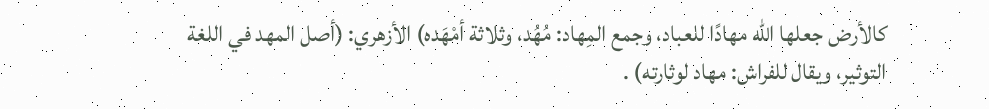كالأرض جعلها الله مهادًا للعباد، وجمع المِهاد: مُهُد، وثلاثة أمْهَده) الأزهري: (أصل المهد في اللغة التوثير، ويقال للفراش: مهاد لوثارته) .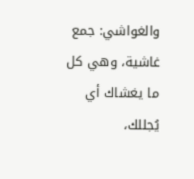والغواشي: جمع غاشية، وهي كل ما يغشاك أي يُجللك،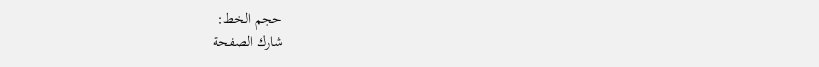حجم الخط:
شارك الصفحة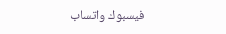فيسبوك واتساب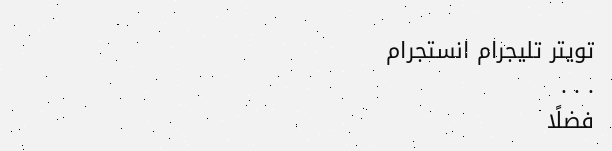تويتر تليجرام انستجرام
. . .
فضلًا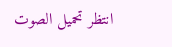انتظر تحميل الصوت